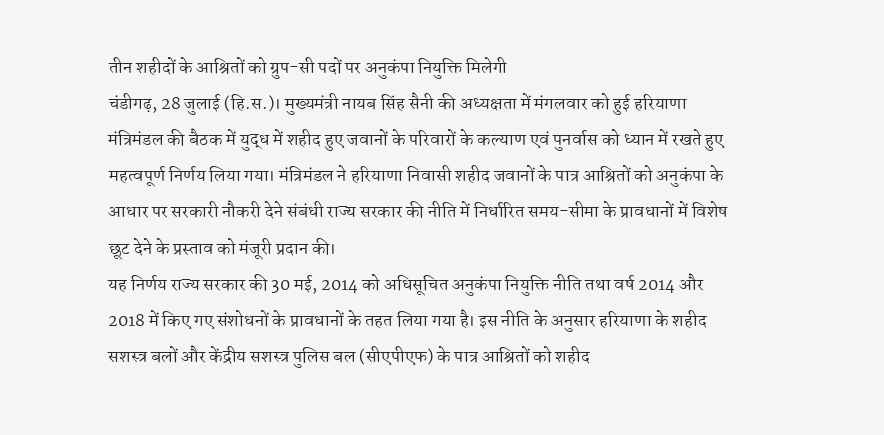तीन शहीदों के आश्रितों को ग्रुप-सी पदों पर अनुकंपा नियुक्ति मिलेगी
चंडीगढ़, 28 जुलाई (हि.स.)। मुख्यमंत्री नायब सिंह सैनी की अध्यक्षता में मंगलवार को हुई हरियाणा मंत्रिमंडल की बैठक में युद्ध में शहीद हुए जवानों के परिवारों के कल्याण एवं पुनर्वास को ध्यान में रखते हुए महत्वपूर्ण निर्णय लिया गया। मंत्रिमंडल ने हरियाणा निवासी शहीद जवानों के पात्र आश्रितों को अनुकंपा के आधार पर सरकारी नौकरी देने संबंधी राज्य सरकार की नीति में निर्धारित समय-सीमा के प्रावधानों में विशेष छूट देने के प्रस्ताव को मंजूरी प्रदान की।
यह निर्णय राज्य सरकार की 30 मई, 2014 को अधिसूचित अनुकंपा नियुक्ति नीति तथा वर्ष 2014 और 2018 में किए गए संशोधनों के प्रावधानों के तहत लिया गया है। इस नीति के अनुसार हरियाणा के शहीद सशस्त्र बलों और केंद्रीय सशस्त्र पुलिस बल (सीएपीएफ) के पात्र आश्रितों को शहीद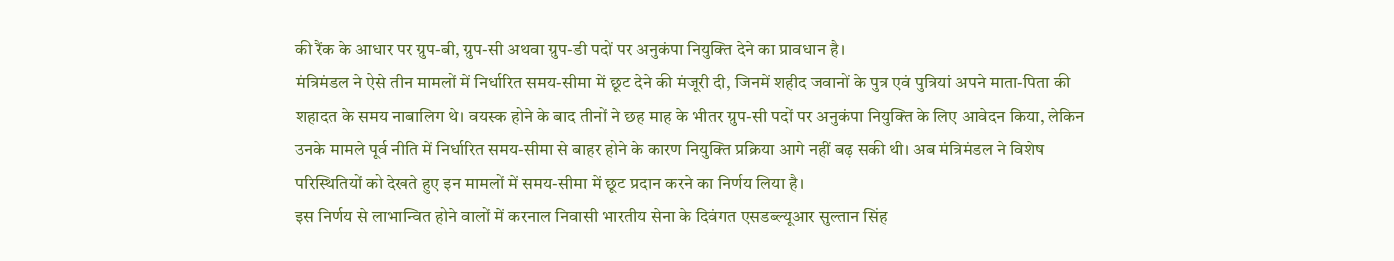की रैंक के आधार पर ग्रुप-बी, ग्रुप-सी अथवा ग्रुप-डी पदों पर अनुकंपा नियुक्ति देने का प्रावधान है।
मंत्रिमंडल ने ऐसे तीन मामलों में निर्धारित समय-सीमा में छूट देने की मंजूरी दी, जिनमें शहीद जवानों के पुत्र एवं पुत्रियां अपने माता-पिता की शहादत के समय नाबालिग थे। वयस्क होने के बाद तीनों ने छह माह के भीतर ग्रुप-सी पदों पर अनुकंपा नियुक्ति के लिए आवेदन किया, लेकिन उनके मामले पूर्व नीति में निर्धारित समय-सीमा से बाहर होने के कारण नियुक्ति प्रक्रिया आगे नहीं बढ़ सकी थी। अब मंत्रिमंडल ने विशेष परिस्थितियों को देखते हुए इन मामलों में समय-सीमा में छूट प्रदान करने का निर्णय लिया है।
इस निर्णय से लाभान्वित होने वालों में करनाल निवासी भारतीय सेना के दिवंगत एसडब्ल्यूआर सुल्तान सिंह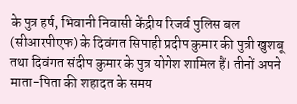के पुत्र हर्ष, भिवानी निवासी केंद्रीय रिजर्व पुलिस बल (सीआरपीएफ) के दिवंगत सिपाही प्रदीप कुमार की पुत्री खुशबू तथा दिवंगत संदीप कुमार के पुत्र योगेश शामिल हैं। तीनों अपने माता-पिता की शहादत के समय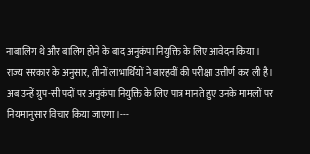नाबालिग थे और बालिग होने के बाद अनुकंपा नियुक्ति के लिए आवेदन किया।
राज्य सरकार के अनुसार, तीनों लाभार्थियों ने बारहवीं की परीक्षा उत्तीर्ण कर ली है। अब उन्हें ग्रुप-सी पदों पर अनुकंपा नियुक्ति के लिए पात्र मानते हुए उनके मामलों पर नियमानुसार विचार किया जाएगा।---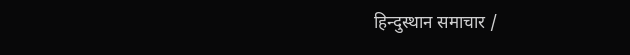हिन्दुस्थान समाचार /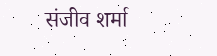संजीव शर्मा